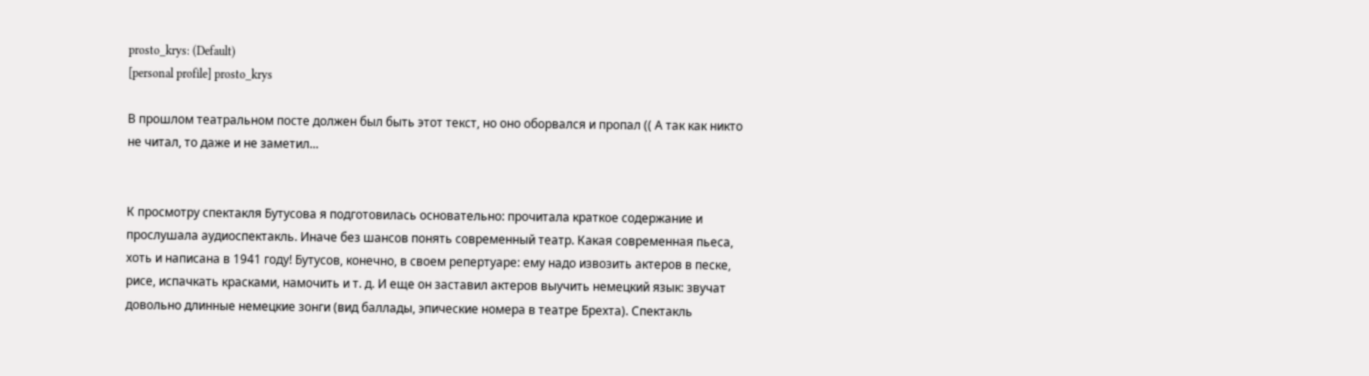prosto_krys: (Default)
[personal profile] prosto_krys

В прошлом театральном посте должен был быть этот текст, но оно оборвался и пропал (( А так как никто не читал, то даже и не заметил...


К просмотру спектакля Бутусова я подготовилась основательно: прочитала краткое содержание и прослушала аудиоспектакль. Иначе без шансов понять современный театр. Какая современная пьеса, хоть и написана в 1941 году! Бутусов, конечно, в своем репертуаре: ему надо извозить актеров в песке, рисе, испачкать красками, намочить и т. д. И еще он заставил актеров выучить немецкий язык: звучат довольно длинные немецкие зонги (вид баллады, эпические номера в театре Брехта). Спектакль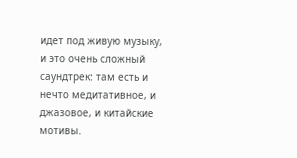идет под живую музыку, и это очень сложный саундтрек: там есть и нечто медитативное, и джазовое, и китайские мотивы.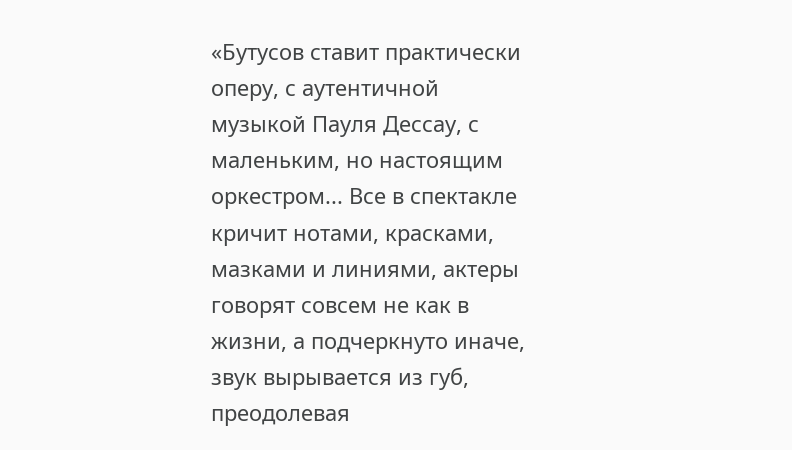«Бутусов ставит практически оперу, с аутентичной музыкой Пауля Дессау, с маленьким, но настоящим оркестром... Все в спектакле кричит нотами, красками, мазками и линиями, актеры говорят совсем не как в жизни, а подчеркнуто иначе, звук вырывается из губ, преодолевая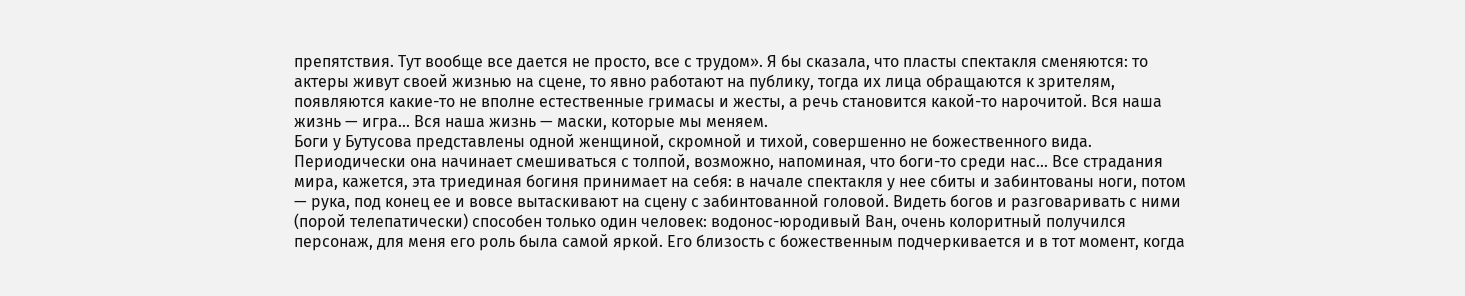препятствия. Тут вообще все дается не просто, все с трудом». Я бы сказала, что пласты спектакля сменяются: то актеры живут своей жизнью на сцене, то явно работают на публику, тогда их лица обращаются к зрителям, появляются какие-то не вполне естественные гримасы и жесты, а речь становится какой-то нарочитой. Вся наша жизнь — игра... Вся наша жизнь — маски, которые мы меняем.
Боги у Бутусова представлены одной женщиной, скромной и тихой, совершенно не божественного вида. Периодически она начинает смешиваться с толпой, возможно, напоминая, что боги-то среди нас... Все страдания мира, кажется, эта триединая богиня принимает на себя: в начале спектакля у нее сбиты и забинтованы ноги, потом — рука, под конец ее и вовсе вытаскивают на сцену с забинтованной головой. Видеть богов и разговаривать с ними (порой телепатически) способен только один человек: водонос-юродивый Ван, очень колоритный получился персонаж, для меня его роль была самой яркой. Его близость с божественным подчеркивается и в тот момент, когда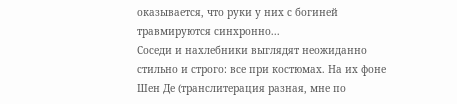оказывается, что руки у них с богиней травмируются синхронно...
Соседи и нахлебники выглядят неожиданно стильно и строго: все при костюмах. На их фоне Шен Де (транслитерация разная, мне по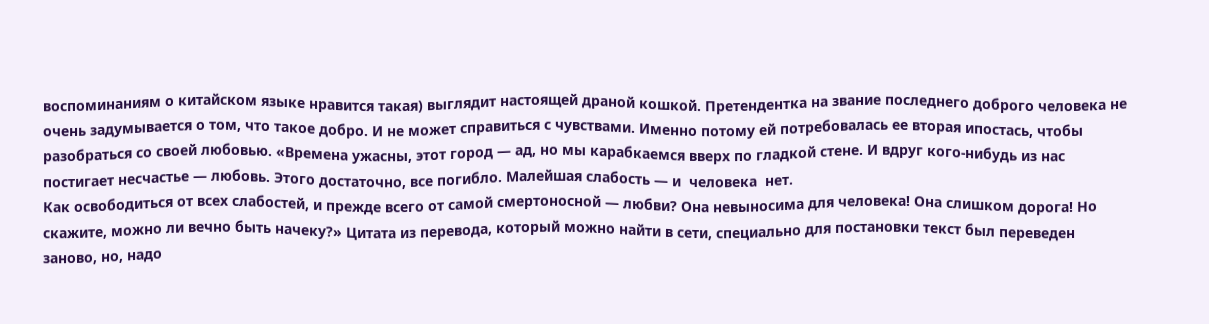воспоминаниям о китайском языке нравится такая) выглядит настоящей драной кошкой. Претендентка на звание последнего доброго человека не очень задумывается о том, что такое добро. И не может справиться с чувствами. Именно потому ей потребовалась ее вторая ипостась, чтобы разобраться со своей любовью. «Времена ужасны, этот город — ад, но мы карабкаемся вверх по гладкой стене. И вдруг кого-нибудь из нас постигает несчастье — любовь. Этого достаточно, все погибло. Малейшая слабость — и  человека  нет.
Как освободиться от всех слабостей, и прежде всего от самой смертоносной — любви? Она невыносима для человека! Она слишком дорога! Но скажите, можно ли вечно быть начеку?» Цитата из перевода, который можно найти в сети, специально для постановки текст был переведен заново, но, надо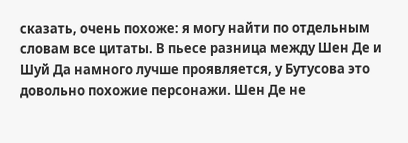сказать, очень похоже: я могу найти по отдельным словам все цитаты. В пьесе разница между Шен Де и Шуй Да намного лучше проявляется, у Бутусова это довольно похожие персонажи. Шен Де не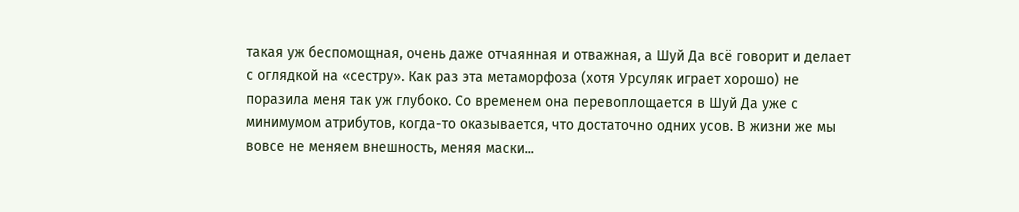такая уж беспомощная, очень даже отчаянная и отважная, а Шуй Да всё говорит и делает с оглядкой на «сестру». Как раз эта метаморфоза (хотя Урсуляк играет хорошо) не поразила меня так уж глубоко. Со временем она перевоплощается в Шуй Да уже с минимумом атрибутов, когда-то оказывается, что достаточно одних усов. В жизни же мы вовсе не меняем внешность, меняя маски...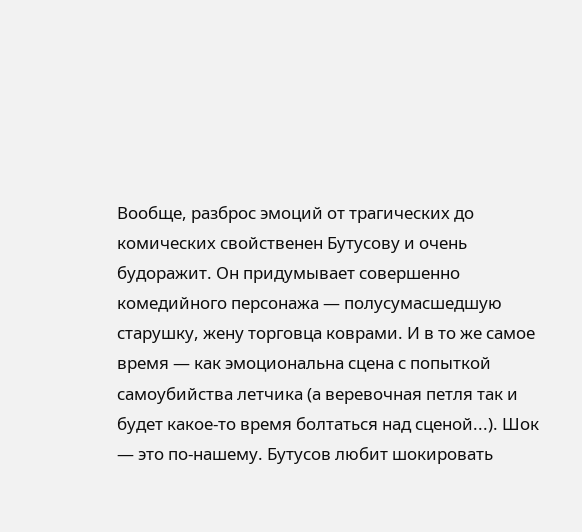Вообще, разброс эмоций от трагических до комических свойственен Бутусову и очень будоражит. Он придумывает совершенно комедийного персонажа — полусумасшедшую старушку, жену торговца коврами. И в то же самое время — как эмоциональна сцена с попыткой самоубийства летчика (а веревочная петля так и будет какое-то время болтаться над сценой...). Шок — это по-нашему. Бутусов любит шокировать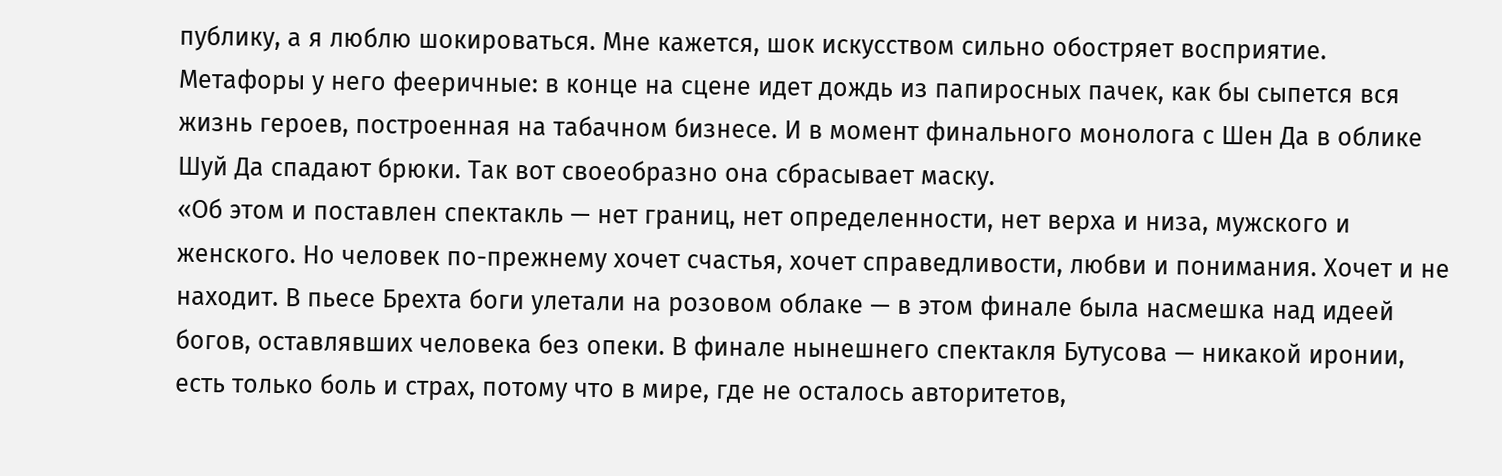публику, а я люблю шокироваться. Мне кажется, шок искусством сильно обостряет восприятие. Метафоры у него фееричные: в конце на сцене идет дождь из папиросных пачек, как бы сыпется вся жизнь героев, построенная на табачном бизнесе. И в момент финального монолога с Шен Да в облике Шуй Да спадают брюки. Так вот своеобразно она сбрасывает маску.
«Об этом и поставлен спектакль — нет границ, нет определенности, нет верха и низа, мужского и женского. Но человек по-прежнему хочет счастья, хочет справедливости, любви и понимания. Хочет и не находит. В пьесе Брехта боги улетали на розовом облаке — в этом финале была насмешка над идеей богов, оставлявших человека без опеки. В финале нынешнего спектакля Бутусова — никакой иронии, есть только боль и страх, потому что в мире, где не осталось авторитетов,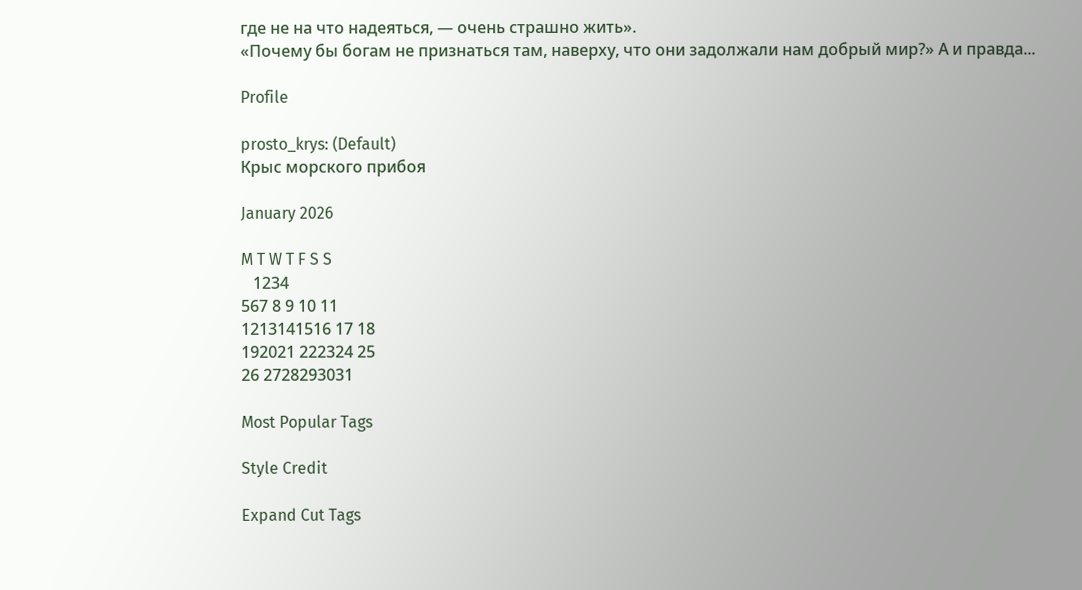где не на что надеяться, — очень страшно жить».
«Почему бы богам не признаться там, наверху, что они задолжали нам добрый мир?» А и правда...

Profile

prosto_krys: (Default)
Крыс морского прибоя

January 2026

M T W T F S S
   1234
567 8 9 10 11
1213141516 17 18
192021 222324 25
26 2728293031

Most Popular Tags

Style Credit

Expand Cut Tags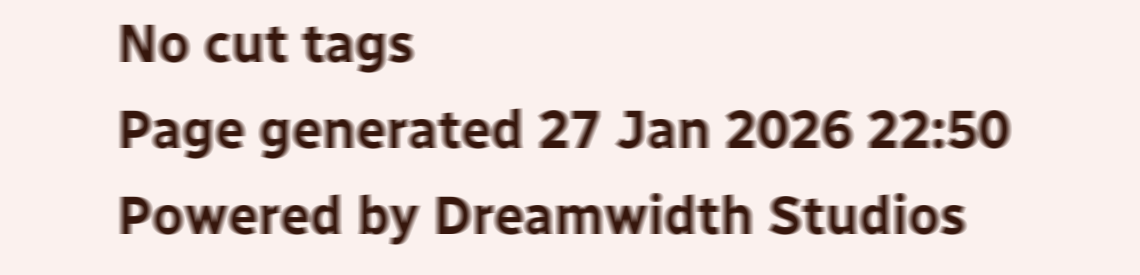No cut tags
Page generated 27 Jan 2026 22:50
Powered by Dreamwidth Studios